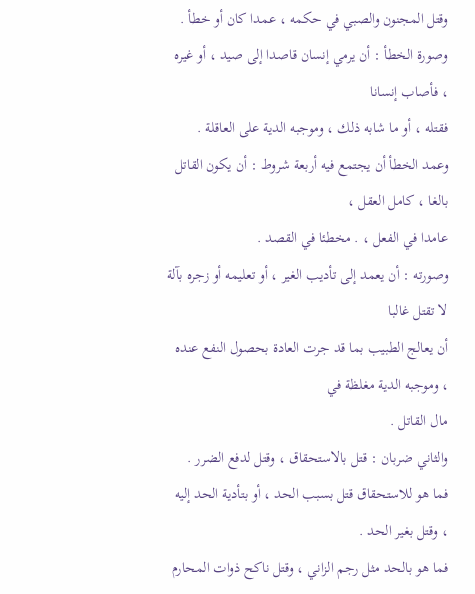وقتل المجنون والصبي في حكمه ، عمدا كان أو خطأ .
وصورة الخطأ : أن يرمي إنسان قاصدا إلى صيد ، أو غيره ، فأصاب إنسانا
فقتله ، أو ما شابه ذلك ، وموجبه الدية على العاقلة .
وعمد الخطأ أن يجتمع فيه أربعة شروط : أن يكون القاتل بالغا ، كامل العقل ،
عامدا في الفعل ، . مخطئا في القصد .
وصورته : أن يعمد إلى تأديب الغير ، أو تعليمه أو زجره بآلة لا تقتل غالبا
أن يعالج الطبيب بما قد جرت العادة بحصول النفع عنده ، وموجبه الدية مغلظة في
مال القاتل .
والثاني ضربان : قتل بالاستحقاق ، وقتل لدفع الضرر .
فما هو للاستحقاق قتل بسبب الحد ، أو بتأدية الحد إليه ، وقتل بغير الحد .
فما هو بالحد مثل رجم الزاني ، وقتل ناكح ذوات المحارم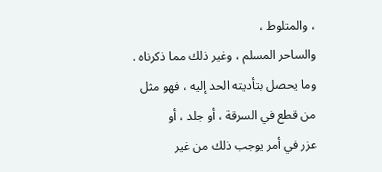، والمتلوط ،
والساحر المسلم ، وغير ذلك مما ذكرناه .
وما يحصل بتأديته الحد إليه ، فهو مثل من قطع في السرقة ، أو جلد ، أو
عزر في أمر يوجب ذلك من غير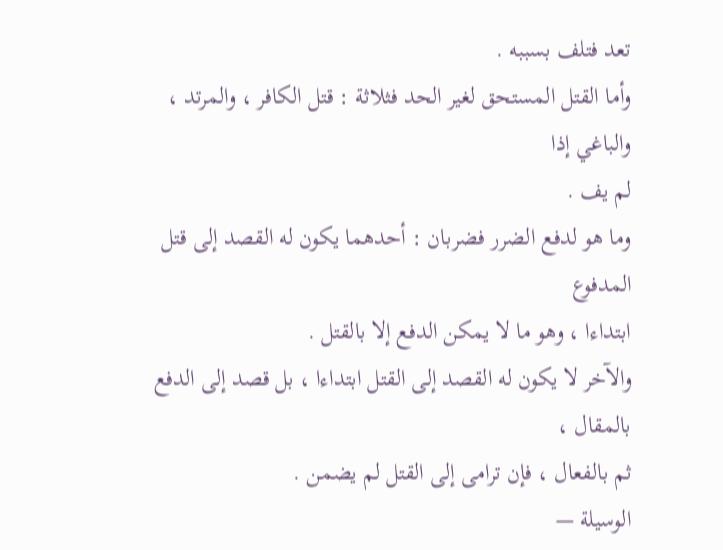تعد فتلف بسببه .
وأما القتل المستحق لغير الحد فثلاثة : قتل الكافر ، والمرتد ، والباغي إذا
لم يف .
وما هو لدفع الضرر فضربان : أحدهما يكون له القصد إلى قتل المدفوع
ابتداءا ، وهو ما لا يمكن الدفع إلا بالقتل .
والآخر لا يكون له القصد إلى القتل ابتداءا ، بل قصد إلى الدفع بالمقال ،
ثم بالفعال ، فإن ترامى إلى القتل لم يضمن .
الوسيلة —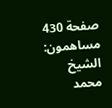صفحة 430
مساهمون: الشيخ محمد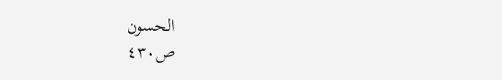الحسون
ص٤٣٠